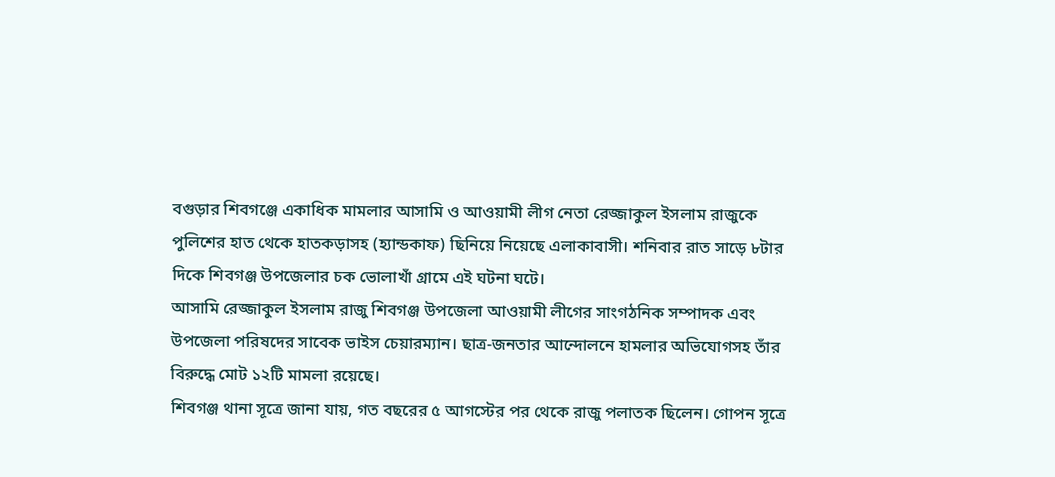বগুড়ার শিবগঞ্জে একাধিক মামলার আসামি ও আওয়ামী লীগ নেতা রেজ্জাকুল ইসলাম রাজুকে পুলিশের হাত থেকে হাতকড়াসহ (হ্যান্ডকাফ) ছিনিয়ে নিয়েছে এলাকাবাসী। শনিবার রাত সাড়ে ৮টার দিকে শিবগঞ্জ উপজেলার চক ভোলাখাঁ গ্রামে এই ঘটনা ঘটে।
আসামি রেজ্জাকুল ইসলাম রাজু শিবগঞ্জ উপজেলা আওয়ামী লীগের সাংগঠনিক সম্পাদক এবং উপজেলা পরিষদের সাবেক ভাইস চেয়ারম্যান। ছাত্র-জনতার আন্দোলনে হামলার অভিযোগসহ তাঁর বিরুদ্ধে মোট ১২টি মামলা রয়েছে।
শিবগঞ্জ থানা সূত্রে জানা যায়, গত বছরের ৫ আগস্টের পর থেকে রাজু পলাতক ছিলেন। গোপন সূত্রে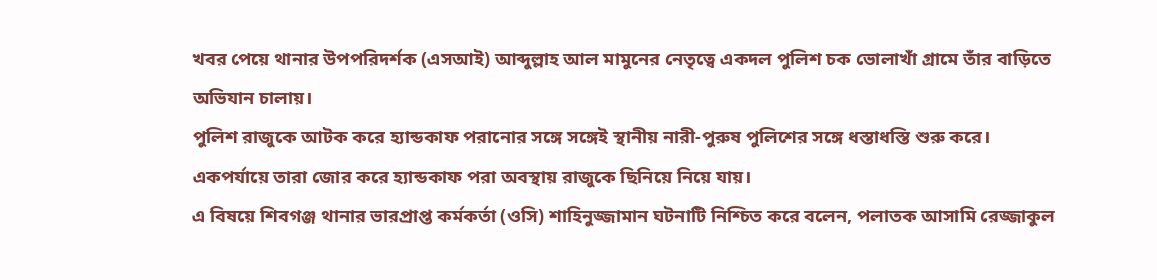খবর পেয়ে থানার উপপরিদর্শক (এসআই) আব্দুল্লাহ আল মামুনের নেতৃত্বে একদল পুলিশ চক ভোলাখাঁ গ্রামে তাঁর বাড়িতে অভিযান চালায়।
পুলিশ রাজুকে আটক করে হ্যান্ডকাফ পরানোর সঙ্গে সঙ্গেই স্থানীয় নারী-পুরুষ পুলিশের সঙ্গে ধস্তাধস্তি শুরু করে। একপর্যায়ে তারা জোর করে হ্যান্ডকাফ পরা অবস্থায় রাজুকে ছিনিয়ে নিয়ে যায়।
এ বিষয়ে শিবগঞ্জ থানার ভারপ্রাপ্ত কর্মকর্তা (ওসি) শাহিনুজ্জামান ঘটনাটি নিশ্চিত করে বলেন, পলাতক আসামি রেজ্জাকুল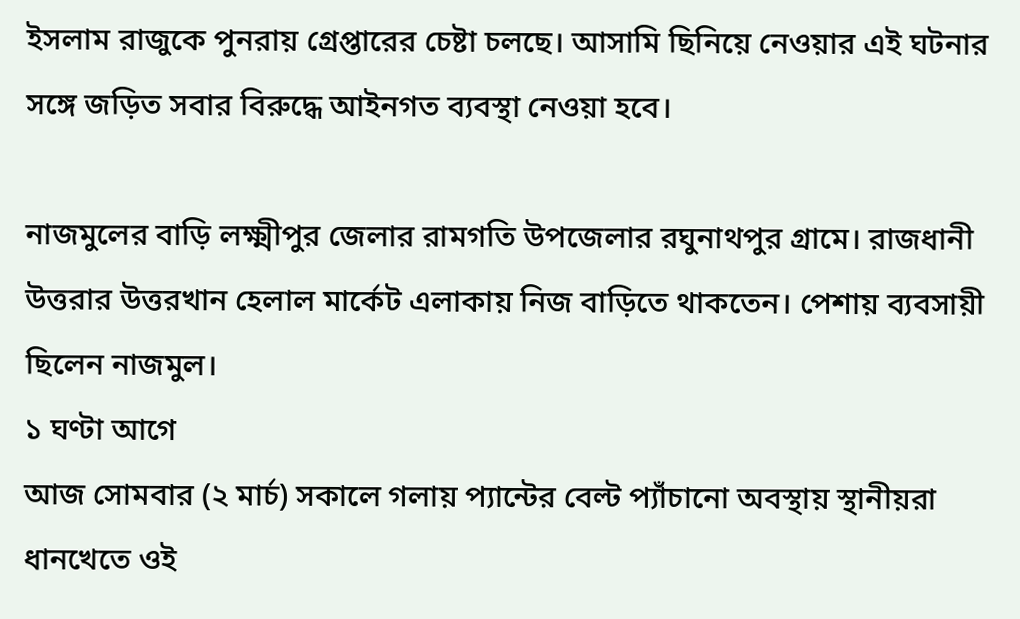ইসলাম রাজুকে পুনরায় গ্রেপ্তারের চেষ্টা চলছে। আসামি ছিনিয়ে নেওয়ার এই ঘটনার সঙ্গে জড়িত সবার বিরুদ্ধে আইনগত ব্যবস্থা নেওয়া হবে।

নাজমুলের বাড়ি লক্ষ্মীপুর জেলার রামগতি উপজেলার রঘুনাথপুর গ্রামে। রাজধানী উত্তরার উত্তরখান হেলাল মার্কেট এলাকায় নিজ বাড়িতে থাকতেন। পেশায় ব্যবসায়ী ছিলেন নাজমুল।
১ ঘণ্টা আগে
আজ সোমবার (২ মার্চ) সকালে গলায় প্যান্টের বেল্ট প্যাঁচানো অবস্থায় স্থানীয়রা ধানখেতে ওই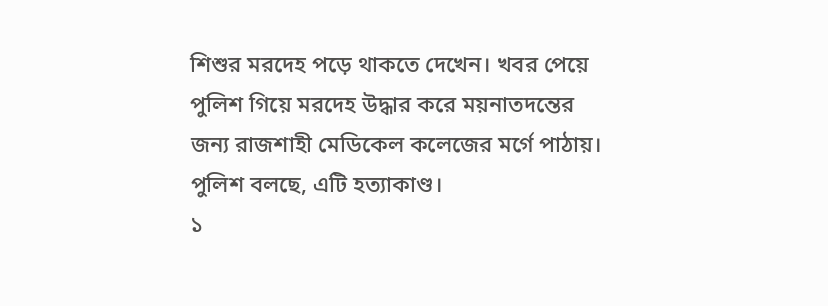শিশুর মরদেহ পড়ে থাকতে দেখেন। খবর পেয়ে পুলিশ গিয়ে মরদেহ উদ্ধার করে ময়নাতদন্তের জন্য রাজশাহী মেডিকেল কলেজের মর্গে পাঠায়। পুলিশ বলছে, এটি হত্যাকাণ্ড।
১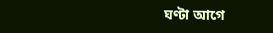ঘণ্টা আগে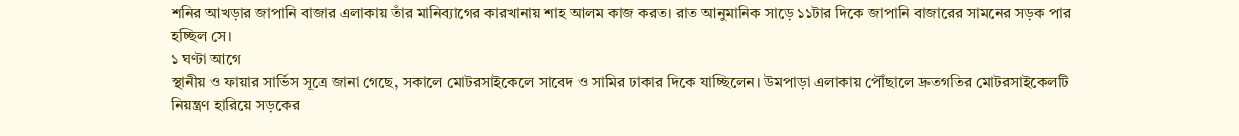শনির আখড়ার জাপানি বাজার এলাকায় তাঁর মানিব্যাগের কারখানায় শাহ আলম কাজ করত। রাত আনুমানিক সাড়ে ১১টার দিকে জাপানি বাজারের সামনের সড়ক পার হচ্ছিল সে।
১ ঘণ্টা আগে
স্থানীয় ও ফায়ার সার্ভিস সূত্রে জানা গেছে, সকালে মোটরসাইকেলে সাবেদ ও সামির ঢাকার দিকে যাচ্ছিলেন। উমপাড়া এলাকায় পৌঁছালে দ্রুতগতির মোটরসাইকেলটি নিয়ন্ত্রণ হারিয়ে সড়কের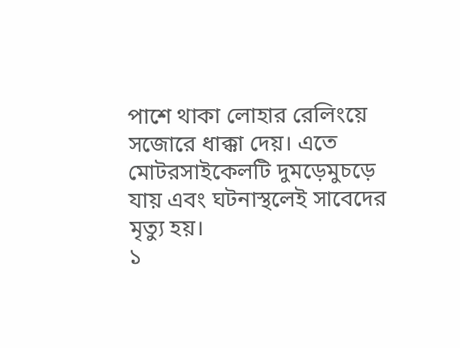পাশে থাকা লোহার রেলিংয়ে সজোরে ধাক্কা দেয়। এতে মোটরসাইকেলটি দুমড়েমুচড়ে যায় এবং ঘটনাস্থলেই সাবেদের মৃত্যু হয়।
১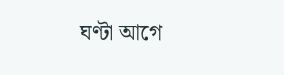ঘণ্টা আগে